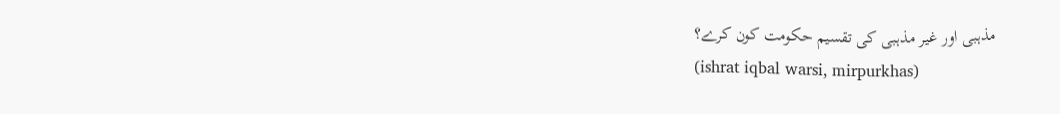مذہبی اور غیر مذہبی کی تقسیم حکومت کون کرے؟
(ishrat iqbal warsi, mirpurkhas)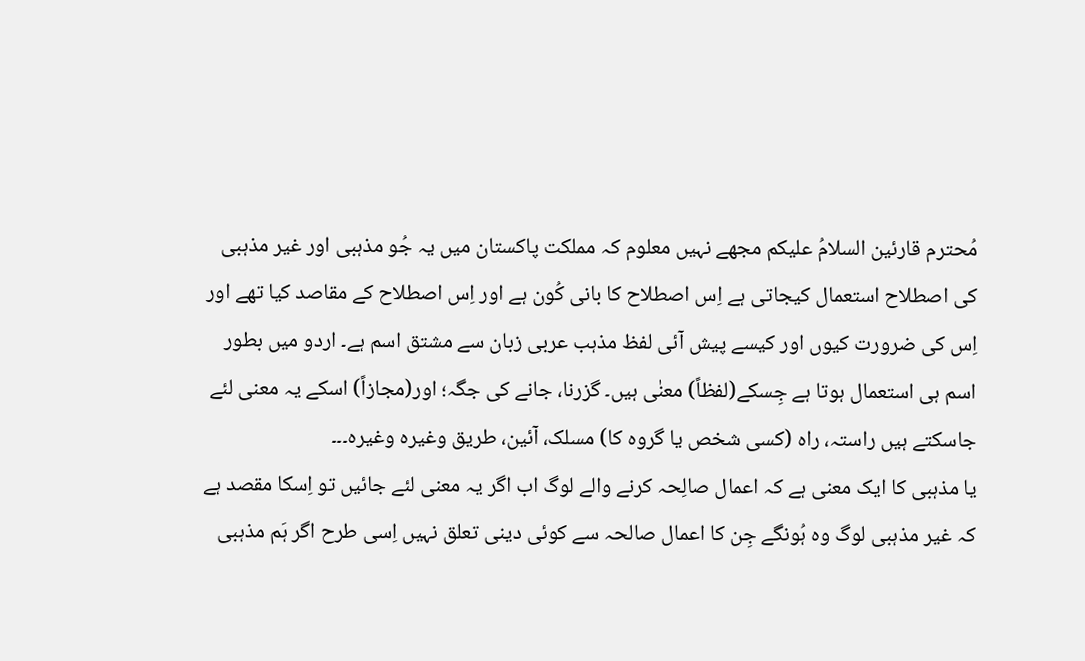مُحترم قارئین السلامُ علیکم مجھے نہیں معلوم کہ مملکت پاکستان میں یہ جُو مذہبی اور غیر مذہبی کی اصطلاح استعمال کیجاتی ہے اِس اصطلاح کا بانی کُون ہے اور اِس اصطلاح کے مقاصد کیا تھے اور اِس کی ضرورت کیوں اور کیسے پیش آئی لفظ مذہب عربی زبان سے مشتق اسم ہے۔ اردو میں بطور اسم ہی استعمال ہوتا ہے جِسکے(لفظاً) معنٰی ہیں۔ گزرنا، جانے کی جگہ؛ اور(مجازاً) اسکے یہ معنی لئے جاسکتے ہیں راستہ، راہ (کسی شخص یا گروہ کا) مسلک، آئین، طریق وغیرہ وغیرہ۔۔۔
یا مذہبی کا ایک معنی ہے کہ اعمال صالِحہ کرنے والے لوگ اب اگر یہ معنی لئے جائیں تو اِسکا مقصد ہے کہ غیر مذہبی لوگ وہ ہُونگے جِن کا اعمال صالحہ سے کوئی دینی تعلق نہیں اِسی طرح اگر ہَم مذہبی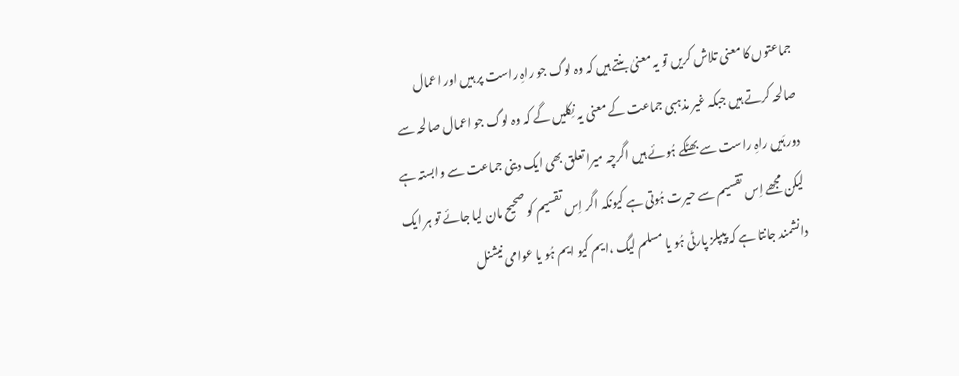جماعتوں کا معنی تلاش کریں تو یہ معنیٰ بنتے ہیں کہ وہ لوگ جو راہِ راست پر ہیں اور اعمال صالحہ کرتے ہیں جبکہ غیر مذہبی جماعت کے معنی یہ نِکلیں گے کہ وہ لوگ جو اعمال صالحہ سے دور ہَیں راہِ راست سے بھٹکے ہُوئے ہیں اگرچہ میرا تعلق بھی ایک دینی جماعت سے وابستہ ہے لیکن مجھے اِس تقسیم سے حیرت ہُوتی ہے کیونکہ اگر اِس تقسیم کو صحیح مان لیا جائے تو ہر ایک دانشمند جانتا ہے کہ پیپلز پارٹی ہُو یا مسلم لیگ ،ایم کیو ایم ہُو یا عوامی نیشنل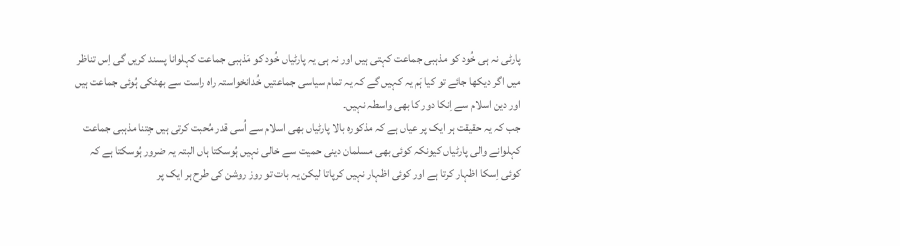پارٹی نہ ہی خُود کو مذہبی جماعت کہتی ہیں اور نہ ہی یہ پارٹیاں خُود کو مَذہبی جماعت کہلوانا پسند کریں گی اِس تناظر میں اگر دیکھا جائے تو کیا ہَم یہ کہیں گے کہ یہ تمام سیاسی جماعتیں خُدانخواستہ راہ راست سے بھٹکی ہُوئی جماعت ہیں اور دین اسلام سے اِنکا دور کا بھی واسطہ نہیں۔
جب کہ یہ حقیقت ہر ایک پر عیاں ہے کہ مذکورہ بالا پارٹیاں بھی اسلام سے اُسی قدر مُحبت کرتی ہیں جِتنا مذہبی جماعت کہلوانے والی پارٹیاں کیونکہ کوئی بھی مسلمان دینی حمیت سے خالی نہیں ہُوسکتا ہاں البتہ یہ ضرور ہُوسکتا ہے کہ کوئی اِسکا اظہار کرتا ہے اور کوئی اظہار نہیں کرپاتا لیکن یہ بات تو روز روشن کی طرح ہر ایک پر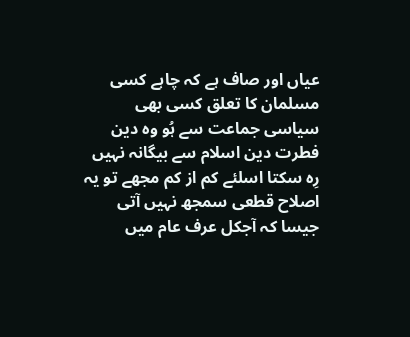عیاں اور صاف ہے کہ چاہے کسی مسلمان کا تعلق کسی بھی سیاسی جماعت سے ہُو وہ دین فطرت دین اسلام سے بیگانہ نہیں رِہ سکتا اسلئے کم از کم مجھے تو یہ اصلاح قطعی سمجھ نہیں آتی جیسا کہ آجکل عرف عام میں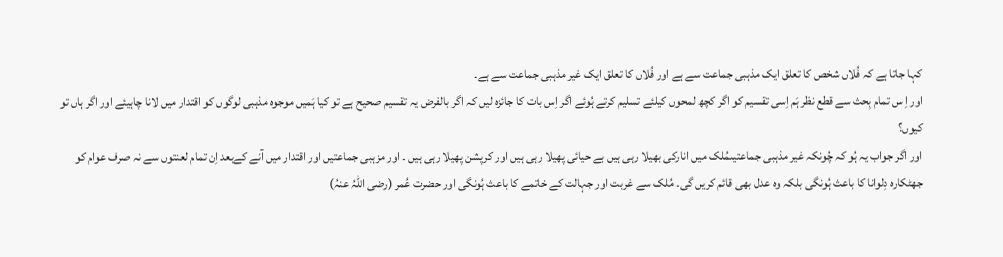کہا جاتا ہے کہ فُلاں شخص کا تعلق ایک مذہبی جماعت سے ہے اور فُلاں کا تعلق ایک غیر مذہبی جماعت سے ہے۔
اور اِ س تمام بِحث سے قطع نظر ہَم اِسی تقسیم کو اگر کچھ لمحوں کیلئے تسلیم کرتے ہُوئے اگر اِس بات کا جائزہ لیں کہ اگر بالفرض یہ تقسیم صحیح ہے تو کیا ہَمیں موجوہ مذہبی لوگوں کو اقتدار میں لانا چاہیئے اور اگر ہاں تو کیوں؟
اور اگر جواب یہ ہُو کہ چُونکہ غیر مذہبی جماعتیںمُلک میں انارکی بھیلا رہی ہیں بے حیائی پھیلا رہی ہیں اور کرپشن پھیلا رہی ہیں ۔ اور مزہبی جماعتیں اور اقتدار میں آنے کےبعد اِن تمام لعنتوں سے نہ صرف عوام کو جھٹکارہ دِلوانا کا باعث ہُونگی بلکہ وہ عدل بھی قائم کریں گی۔ مُلک سے غربت اور جہالت کے خاتمے کا باعث ہُونگی اور حضرت عُمر (رضی اللہُ عنہُ)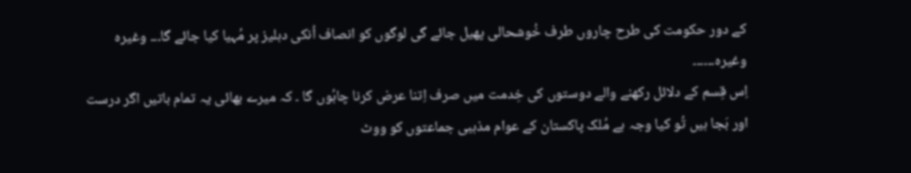کے دور حکومت کی طرح چاروں طرف خُوشحالی پھیل جائے گی لوگوں کو انصاف اُنکی دہلیز پر مُہیا کیا جائے گا۔۔۔ وغیرہ وغیرہ۔۔۔۔۔۔
اِس قِسم کے دلائل رکھنے والے دوستوں کی خِدمت میں صرف اِتنا عرض کرنا چاہُوں گا ۔ کہ میرے بھائی یہ تمام باتیں اگر درست اور بَجا ہیں تُو کیا وجہ ہے مُلک پاکستان کے عوام مذہبی جماعتوں کو ووٹ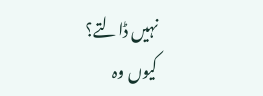نہیں ڈالتے؟
کیوں وہ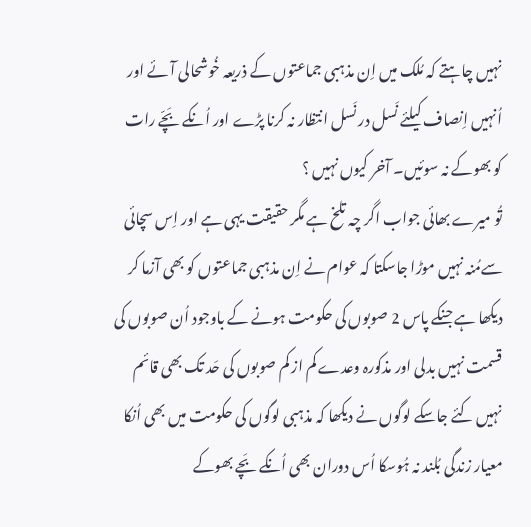نہیں چاہتے کہ مُلک میں اِن مذہبی جماعتوں کے ذریعہ خُوشحالی آئے اور اُنہیں اِنصاف کیلئے نَسل در نَسل انتظار نہ کرنا پڑے اور اُنکے بَچّے رات کو بھوکے نہ سوئیں۔ آخر کیوں نہیں ؟
تُو میرے بھائی جواب اگر چہ تلخ ہے مگر حقیقت یہی ہے اور اِس سچائی سےمُنہ نہیں موڑا جاسکتا کہ عوام نے اِن مذہبی جماعتوں کو بھی آزما کر دیکھا ہے جنکے پاس 2 صوبوں کی حکومت ہونے کے باوجود اُن صوبوں کی قسمت نہیں بدلی اور مذکورہ وعدے کم از کم صوبوں کی حَد تک بھی قائم نہیں کئے جاسکے لوگوں نے دیکھا کہ مذہبی لوگوں کی حکومت میں بھی اُنکا معیار زندگی بُلند نہ ہُوسکا اُس دوران بھی اُنکے بَچے بھوکے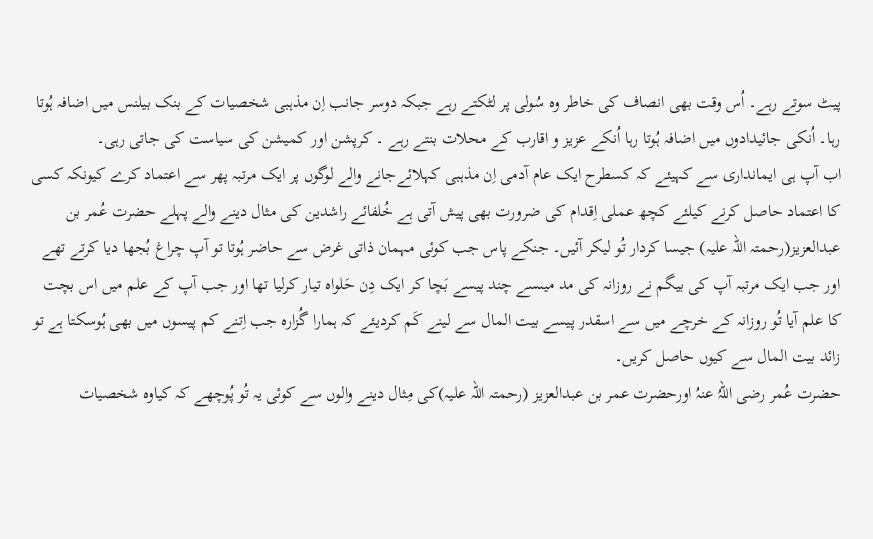پیٹ سوتے رہے۔ اُس وقت بھی انصاف کی خاطر وہ سُولی پر لٹکتے رہے جبکہ دوسر جانب اِن مذہبی شخصیات کے بنک بیلنس میں اضافہ ہُوتا رہا۔ اُنکی جائیدادوں میں اضافہ ہُوتا رہا اُنکے عزیز و اقارب کے محلات بنتے رہے ۔ کرپشن اور کمیشن کی سیاست کی جاتی رہی۔
اب آپ ہی ایمانداری سے کہیئے کہ کسطرح ایک عام آدمی اِن مذہبی کہلائےجانے والے لوگوں پر ایک مرتبہ پھر سے اعتماد کرے کیونکہ کسی کا اعتماد حاصل کرنے کیلئے کچھ عملی اِقدام کی ضرورت بھی پیش آتی ہے خُلفائے راشدین کی مثال دینے والے پہلے حضرت عُمر بن عبدالعزیز(رحمتہ اللہ علیہ) جیسا کردار تُو لیکر آئیں۔ جنکے پاس جب کوئی مہمان ذاتی غرض سے حاضر ہُوتا تو آپ چراغ بُجھا دیا کرتے تھے اور جب ایک مرتبہ آپ کی بیگم نے روزانہ کی مد میںسے چند پیسے بَچا کر ایک دِن حَلواہ تیار کرلیا تھا اور جب آپ کے علم میں اس بچت کا علم آیا تُو روزانہ کے خرچے میں سے اسقدر پیسے بیت المال سے لینے کَم کردیئے کہ ہمارا گُزارہ جب اِتنے کم پیسوں میں بھی ہُوسکتا ہے تو زائد بیت المال سے کیوں حاصل کریں۔
حضرت عُمر رضی اللہُ عنہُ اورحضرت عمر بن عبدالعزیز (رحمتہ اللہ علیہ)کی مِثال دینے والوں سے کوئی یہ تُو پُوچھے کہ کیاوہ شخصیات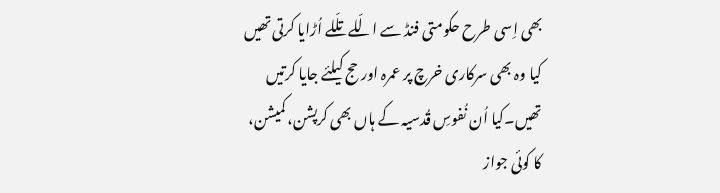بھی اِسی طرح حکومتی فنڈ سے الّلے تلّلے اُڑایا کرتی تھیں کیا وہ بھی سرکاری خرچ پر عمرہ اور حج کیلئے جایا کرتیں تھیں۔کیا اُن نُفوسِ قُدسیہ کے ہاں بھی کرپشن، کمیشن، کا کوئی جواز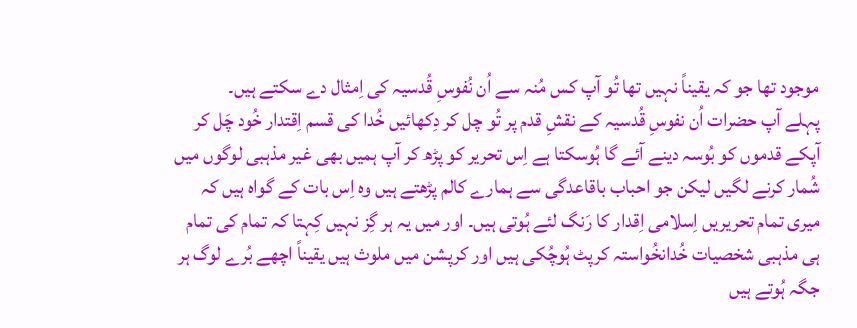موجود تھا جو کہ یقیناً نہیں تھا تُو آپ کس مُنہ سے اُن نُفوسِ قُدسیہ کی اِمثال دے سکتے ہیں۔
پہلے آپ حضرات اُن نفوسِ قُدسیہ کے نقشِ قدم پر تُو چل کر دِکھائیں خُدا کی قسم اِقتدار خُود چَل کر آپکے قدموں کو بُوسہ دینے آئے گا ہُوسکتا ہے اِس تحریر کو پڑھ کر آپ ہمیں بھی غیر مذہبی لوگوں میں شُمار کرنے لگیں لیکن جو احباب باقاعدگی سے ہمارے کالم پڑھتے ہیں وہ اِس بات کے گواہ ہیں کہ میری تمام تحریریں اِسلامی اِقدار کا رَنگ لئے ہُوتی ہیں۔ اور میں یہ ہر گِز نہیں کِہتا کہ تمام کی تمام ہی مذہبی شخصیات خُدانخُواستہ کرپٹ ہُوچُکی ہیں اور کرپشن میں ملوث ہیں یقیناً اچھے بُرے لوگ ہر جگہ ہُوتے ہیں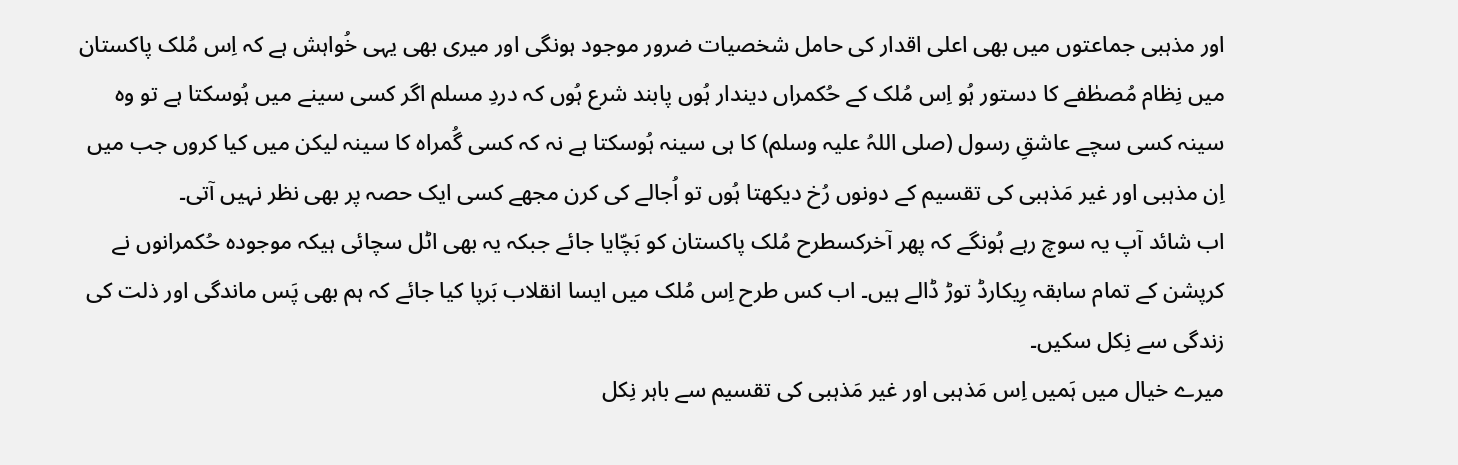اور مذہبی جماعتوں میں بھی اعلی اقدار کی حامل شخصیات ضرور موجود ہونگی اور میری بھی یہی خُواہش ہے کہ اِس مُلک پاکستان میں نِظام مُصطٰفے کا دستور ہُو اِس مُلک کے حُکمراں دیندار ہُوں پابند شرع ہُوں کہ دردِ مسلم اگر کسی سینے میں ہُوسکتا ہے تو وہ سینہ کسی سچے عاشقِ رسول (صلی اللہُ علیہ وسلم) کا ہی سینہ ہُوسکتا ہے نہ کہ کسی گُمراہ کا سینہ لیکن میں کیا کروں جب میں اِن مذہبی اور غیر مَذہبی کی تقسیم کے دونوں رُخ دیکھتا ہُوں تو اُجالے کی کرن مجھے کسی ایک حصہ پر بھی نظر نہیں آتی۔
اب شائد آپ یہ سوچ رہے ہُونگے کہ پھر آخرکسطرح مُلک پاکستان کو بَچّایا جائے جبکہ یہ بھی اٹل سچائی ہیکہ موجودہ حُکمرانوں نے کرپشن کے تمام سابقہ رِیکارڈ توڑ ڈالے ہیں۔ اب کس طرح اِس مُلک میں ایسا انقلاب بَرپا کیا جائے کہ ہم بھی پَس ماندگی اور ذلت کی زندگی سے نِکل سکیں۔
میرے خیال میں ہَمیں اِس مَذہبی اور غیر مَذہبی کی تقسیم سے باہر نِکل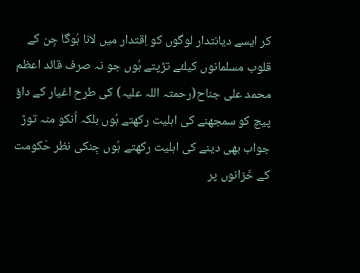کر ایسے دیانتدار لوگوں کو اِقتدار میں لانا ہُوگا جِن کے قلوب مسلمانوں کیلئے تڑپتے ہُوں جو نہ صرف قائد اعظم محمد علی جناح(رحمتہ اللہ علیہ) کی طرح اغیار کے داؤ پیچ کو سمجھنے کی اہلیت رکھتے ہُوں بلکہ اُنکو منہ توڑ جواب بھی دینے کی اہلیت رکھتے ہُوں جِنکی نظر حَکومت کے خَزانوں پر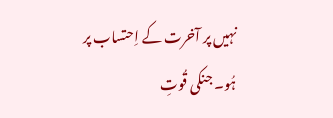نہیں پر آخرت کے اِحتساب پر ہُو۔ جنکی قُوتِ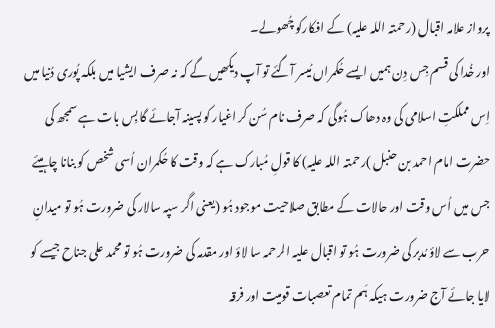پرواز علامہ اقبال (رحمتہ اللہ علیہ) کے افکارکو چُھولے۔
اور خُدا کی قسم جِس دِن ہمیں ایسے حُکمراں مُیسر آگئے تو آپ دیکھیں گے کہ نہ صرف ایشیا میں بلکہ پُوری دُنیا میں اِس مملکتِ اسلامی کی وہ دھاک ہُوگی کہ صرف نام سُن کر اغیار کو پسینہ آجائے گا بِس بات ہے سمجھ کی حضرت امام احمد بن حنبل )رحمتہ اللہ علیہ) کا قولِ مُبارک ہے کہ وقت کا حُکمران اُسی شخص کو بنانا چاہیئے جس میں اُس وقت اور حالات کے مطابق صلاحیت موجود ہُو (یعنی اگر سپہ سالار کی ضرورت ہُو تو میدانِ حرب سے لاؤ مُدبر کی ضرورت ہُو تو اقبال علیہ الرحمہ سا لاؤ اور مقدمہ کی ضرورت ہُو تو محمد علی جناح جیسے کو لایا جائے آج ضرورت ہیکہ ہَم تمام تعصبات قومیت اور فرقہ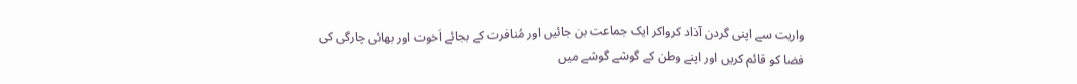واریت سے اپنی گردن آذاد کرواکر ایک جماعت بن جائیں اور مُنافرت کے بجائے اَخوت اور بھائی چارگی کی فضا کو قائم کریں اور اپنے وطن کے گوشے گوشے میں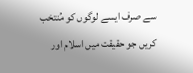سے صرف ایسے لوگوں کو مُنتخب کریں جو حقیقت میں اسلام اور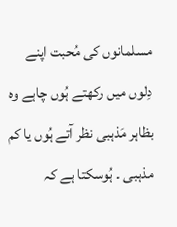مسلمانوں کی مُحبت اپنے دِلوں میں رکھتے ہُوں چاہے وہ بظاہر مَذہبی نظر آتے ہُوں یا کم مذہبی ۔ ہُوسکتا ہے کہ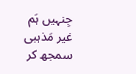جِنہیں ہَم غیر مَذہبی سمجھ کر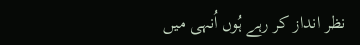نظر انداز کر رہے ہُوں اُنہی میں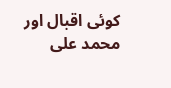کوئی اقبال اور محمد علی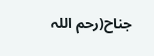جناح(رحم اللہ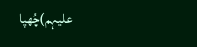علیہم)چُھپا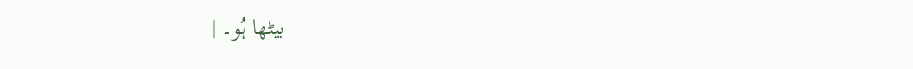بیٹھا ہُو۔ |